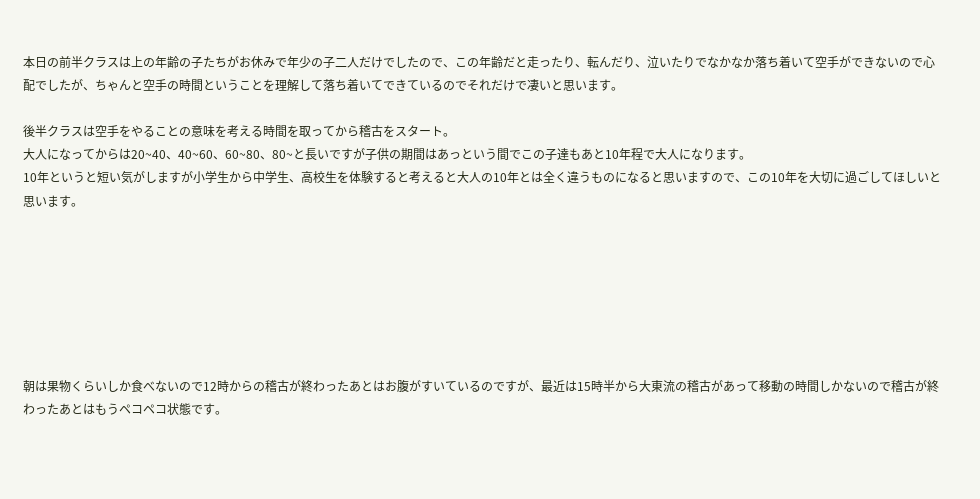本日の前半クラスは上の年齢の子たちがお休みで年少の子二人だけでしたので、この年齢だと走ったり、転んだり、泣いたりでなかなか落ち着いて空手ができないので心配でしたが、ちゃんと空手の時間ということを理解して落ち着いてできているのでそれだけで凄いと思います。

後半クラスは空手をやることの意味を考える時間を取ってから稽古をスタート。
大人になってからは20~40、40~60、60~80、80~と長いですが子供の期間はあっという間でこの子達もあと10年程で大人になります。
10年というと短い気がしますが小学生から中学生、高校生を体験すると考えると大人の10年とは全く違うものになると思いますので、この10年を大切に過ごしてほしいと思います。







朝は果物くらいしか食べないので12時からの稽古が終わったあとはお腹がすいているのですが、最近は15時半から大東流の稽古があって移動の時間しかないので稽古が終わったあとはもうペコペコ状態です。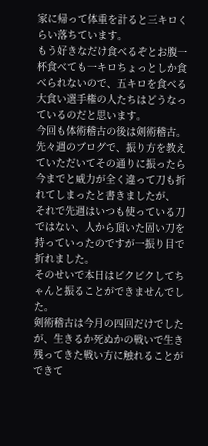家に帰って体重を計ると三キロくらい落ちています。
もう好きなだけ食べるぞとお腹一杯食べても一キロちょっとしか食べられないので、五キロを食べる大食い選手権の人たちはどうなっているのだと思います。
今回も体術稽古の後は剣術稽古。
先々週のブログで、振り方を教えていただいてその通りに振ったら今までと威力が全く違って刀も折れてしまったと書きましたが、
それで先週はいつも使っている刀ではない、人から頂いた固い刀を持っていったのですが一振り目で折れました。
そのせいで本日はビクビクしてちゃんと振ることができませんでした。
剣術稽古は今月の四回だけでしたが、生きるか死ぬかの戦いで生き残ってきた戦い方に触れることができて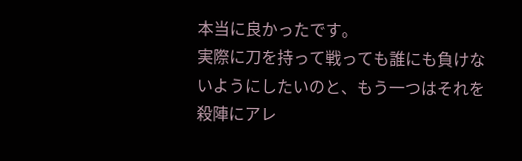本当に良かったです。
実際に刀を持って戦っても誰にも負けないようにしたいのと、もう一つはそれを殺陣にアレ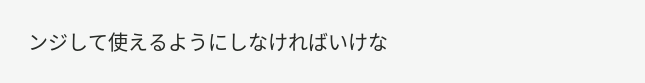ンジして使えるようにしなければいけな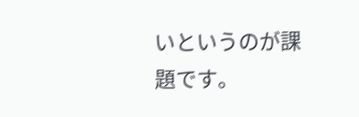いというのが課題です。